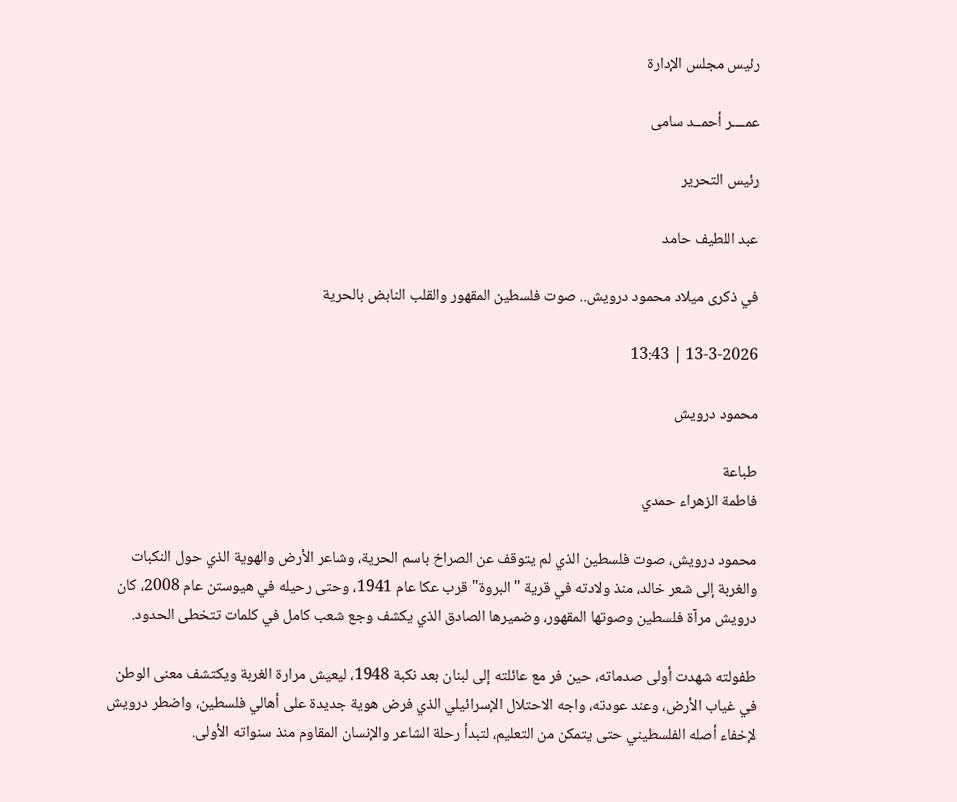رئيس مجلس الإدارة

عمــــر أحمــد سامى

رئيس التحرير

عبد اللطيف حامد

في ذكرى ميلاد محمود درويش.. صوت فلسطين المقهور والقلب النابض بالحرية

13-3-2026 | 13:43

محمود درويش

طباعة
فاطمة الزهراء حمدي

محمود درويش، صوت فلسطين الذي لم يتوقف عن الصراخ باسم الحرية، وشاعر الأرض والهوية الذي حول النكبات والغربة إلى شعر خالد، منذ ولادته في قرية "البروة" قرب عكا عام 1941، وحتى رحيله في هيوستن عام 2008، كان درويش مرآة فلسطين وصوتها المقهور، وضميرها الصادق الذي يكشف وجع شعب كامل في كلمات تتخطى الحدود.

طفولته شهدت أولى صدماته، حين فر مع عائلته إلى لبنان بعد نكبة 1948، ليعيش مرارة الغربة ويكتشف معنى الوطن في غياب الأرض، وعند عودته، واجه الاحتلال الإسرائيلي الذي فرض هوية جديدة على أهالي فلسطين، واضطر درويش لإخفاء أصله الفلسطيني حتى يتمكن من التعليم، لتبدأ رحلة الشاعر والإنسان المقاوم منذ سنواته الأولى.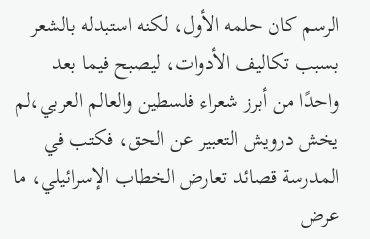الرسم كان حلمه الأول، لكنه استبدله بالشعر بسبب تكاليف الأدوات، ليصبح فيما بعد واحدًا من أبرز شعراء فلسطين والعالم العربي،لم يخش درويش التعبير عن الحق، فكتب في المدرسة قصائد تعارض الخطاب الإسرائيلي، ما عرض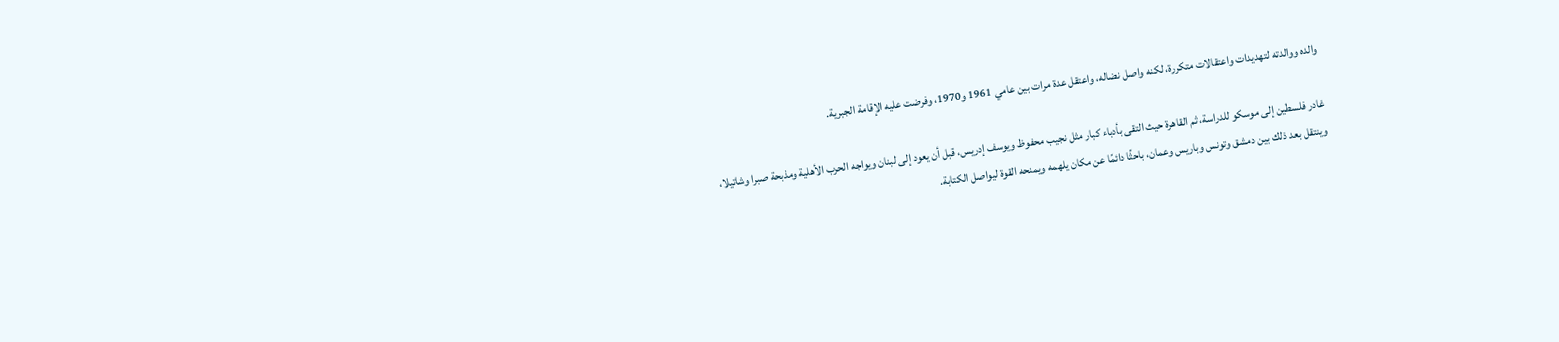والده ووالدته لتهديدات واعتقالات متكررة، لكنه واصل نضاله، واعتقل عدة مرات بين عامي 1961 و1970، وفرضت عليه الإقامة الجبرية.

غادر فلسطين إلى موسكو للدراسة، ثم القاهرة حيث التقى بأدباء كبار مثل نجيب محفوظ ويوسف إدريس، قبل أن يعود إلى لبنان ويواجه الحرب الأهلية ومذبحة صبرا وشاتيلا، وينتقل بعد ذلك بين دمشق وتونس وباريس وعمان، باحثًا دائمًا عن مكان يلهمه ويمنحه القوة ليواصل الكتابة.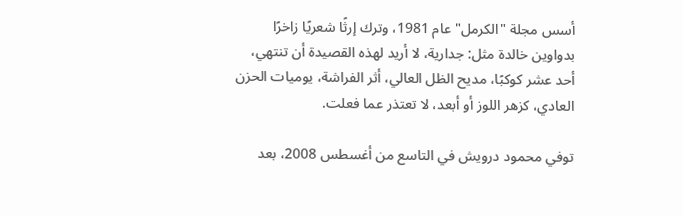أسس مجلة "الكرمل" عام 1981، وترك إرثًا شعريًا زاخرًا بدواوين خالدة مثل: جدارية، لا أريد لهذه القصيدة أن تنتهي، أحد عشر كوكبًا، مديح الظل العالي، أثر الفراشة، يوميات الحزن العادي، كزهر اللوز أو أبعد، لا تعتذر عما فعلت.

توفي محمود درويش في التاسع من أغسطس 2008، بعد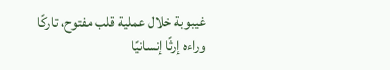غيبوبة خلال عملية قلب مفتوح، تاركًا وراءه إرثًا إنسانيًا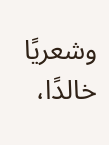وشعريًا خالدًا،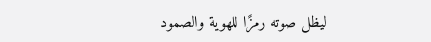ليظل صوته رمزًا للهوية والصمود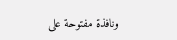ونافذة مفتوحة على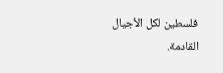فلسطين لكل الأجيال القادمة.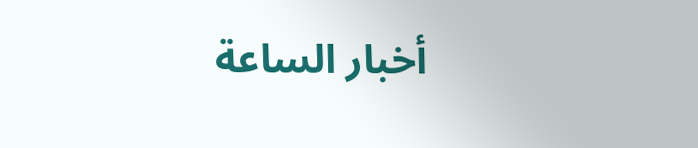أخبار الساعة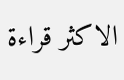الاكثر قراءة